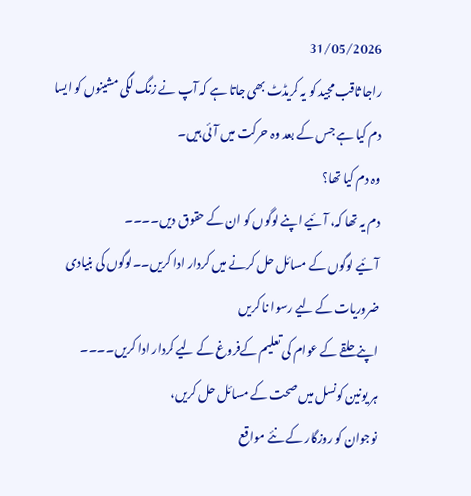31/05/2026
راجا ثاقب مجید کو یہ کریڈٹ بھی جاتا ہے کہ آپ نے زنگ لگی مشینوں کو ایسا دم کیا ہے جس کے بعد وہ حرکت میں آئی ہیں۔
وہ دم کیا تھا؟
دم یہ تھا کہ، آئیے اپنے لوگوں کو ان کے حقوق دیں۔۔۔۔
آئیے لوگوں کے مسائل حل کرنے میں کردار ادا کریں۔۔لوگوں کی بنیادی ضروریات کے لیے رسوا نا کریں
اپنے حلقے کے عوام کی تعلیم کےفروغ کے لیے کردار ادا کریں۔۔۔۔
ہر یونین کونسل میں صحت کے مسائل حل کریں،
نوجوان کو روزگار کے نئے مواقع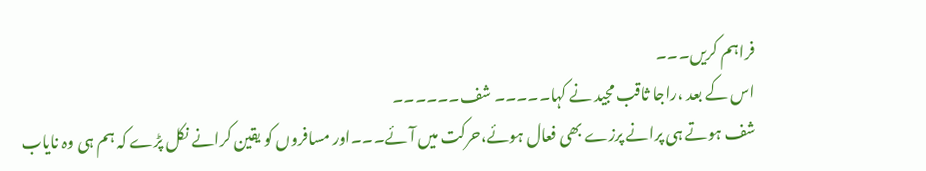فراہم کریں۔۔۔
اس کے بعد ،راجا ثاقب مجید نے کہا۔۔۔۔۔ شف۔۔۔۔۔۔
شف ہوتے ہی پرانے پرزے بھی فعال ہوئے،حرکت میں آئے۔۔۔اور مسافروں کو یقین کرانے نکل پڑے کہ ہم ہی وہ نایاب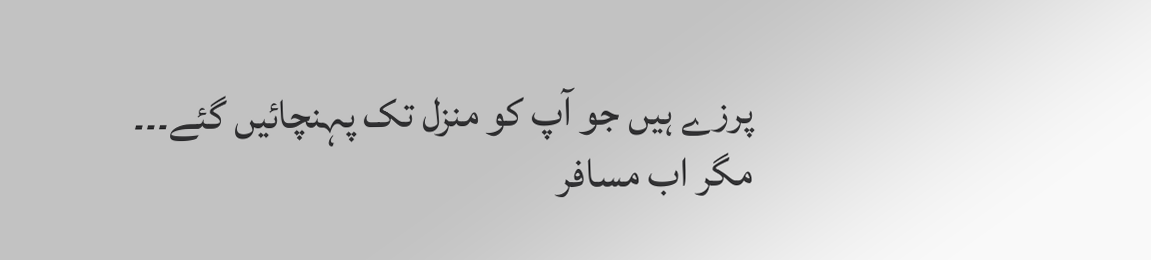پرزے ہیں جو آپ کو منزل تک پہنچائیں گئے۔۔۔
مگر اب مسافر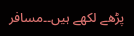پڑھے لکھے ہیں۔۔مسافر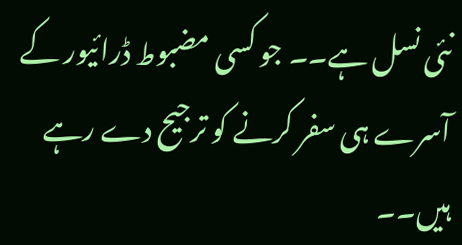نئی نسل ہے۔۔ جو کسی مضبوط ڈرائیور کے آسرے ہی سفر کرنے کو ترجیح دے رہے ہیں۔۔